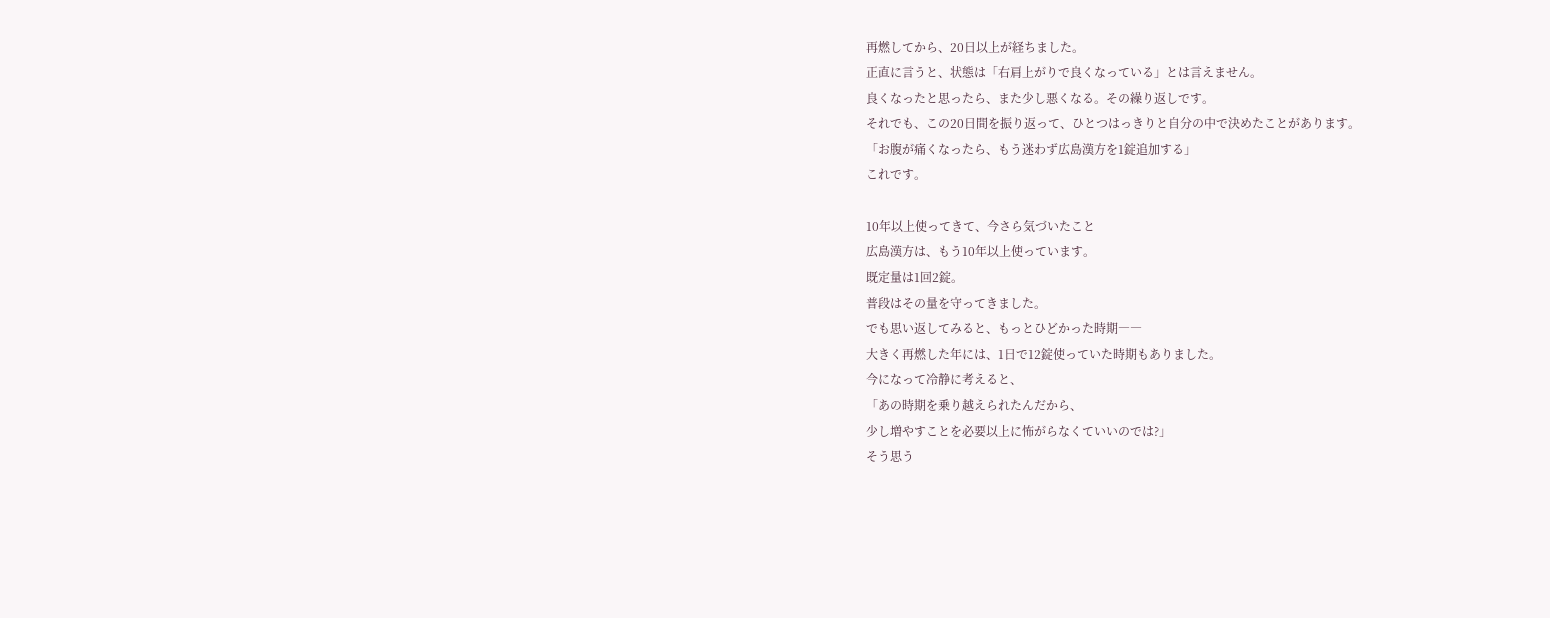再燃してから、20日以上が経ちました。
正直に言うと、状態は「右肩上がりで良くなっている」とは言えません。
良くなったと思ったら、また少し悪くなる。その繰り返しです。
それでも、この20日間を振り返って、ひとつはっきりと自分の中で決めたことがあります。
「お腹が痛くなったら、もう迷わず広島漢方を1錠追加する」
これです。

10年以上使ってきて、今さら気づいたこと
広島漢方は、もう10年以上使っています。
既定量は1回2錠。
普段はその量を守ってきました。
でも思い返してみると、もっとひどかった時期――
大きく再燃した年には、1日で12錠使っていた時期もありました。
今になって冷静に考えると、
「あの時期を乗り越えられたんだから、
少し増やすことを必要以上に怖がらなくていいのでは?」
そう思う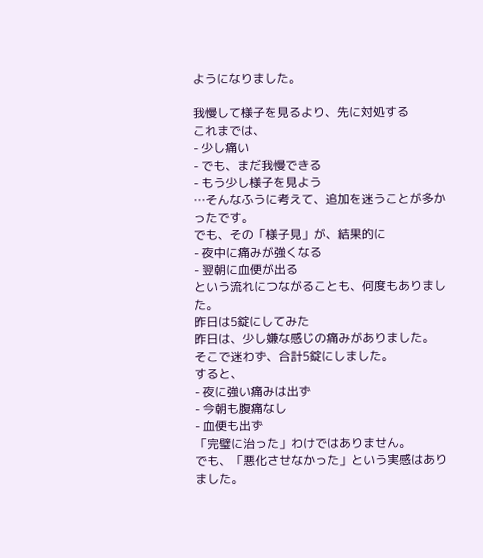ようになりました。

我慢して様子を見るより、先に対処する
これまでは、
- 少し痛い
- でも、まだ我慢できる
- もう少し様子を見よう
…そんなふうに考えて、追加を迷うことが多かったです。
でも、その「様子見」が、結果的に
- 夜中に痛みが強くなる
- 翌朝に血便が出る
という流れにつながることも、何度もありました。
昨日は5錠にしてみた
昨日は、少し嫌な感じの痛みがありました。
そこで迷わず、合計5錠にしました。
すると、
- 夜に強い痛みは出ず
- 今朝も腹痛なし
- 血便も出ず
「完璧に治った」わけではありません。
でも、「悪化させなかった」という実感はありました。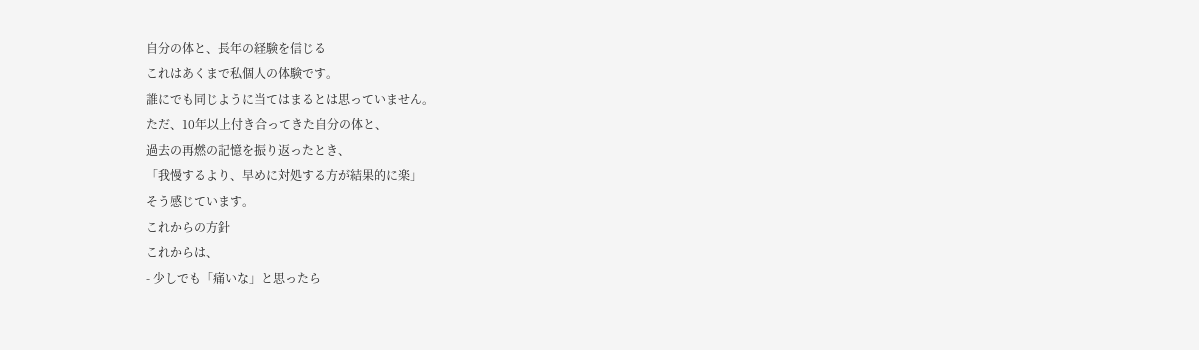自分の体と、長年の経験を信じる
これはあくまで私個人の体験です。
誰にでも同じように当てはまるとは思っていません。
ただ、10年以上付き合ってきた自分の体と、
過去の再燃の記憶を振り返ったとき、
「我慢するより、早めに対処する方が結果的に楽」
そう感じています。
これからの方針
これからは、
- 少しでも「痛いな」と思ったら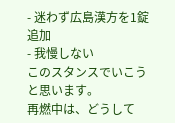- 迷わず広島漢方を1錠追加
- 我慢しない
このスタンスでいこうと思います。
再燃中は、どうして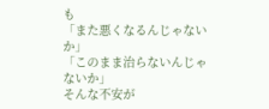も
「また悪くなるんじゃないか」
「このまま治らないんじゃないか」
そんな不安が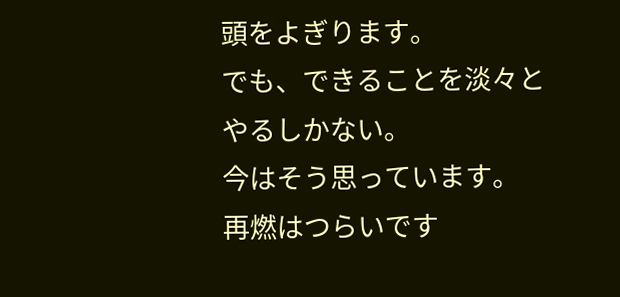頭をよぎります。
でも、できることを淡々とやるしかない。
今はそう思っています。
再燃はつらいです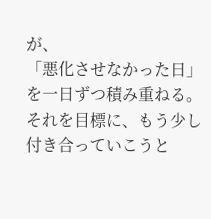が、
「悪化させなかった日」を一日ずつ積み重ねる。
それを目標に、もう少し付き合っていこうと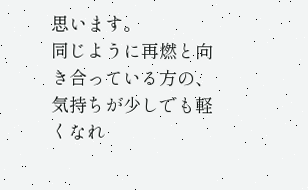思います。
同じように再燃と向き合っている方の、
気持ちが少しでも軽くなれ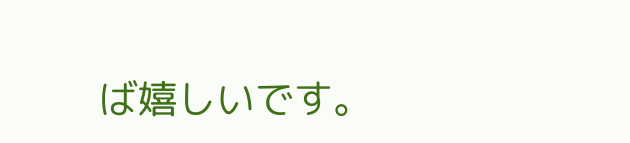ば嬉しいです。